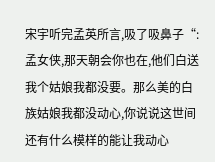宋宇听完孟英所言,吸了吸鼻子“:孟女侠,那天朝会你也在,他们白送我个姑娘我都没要。那么美的白族姑娘我都没动心,你说说这世间还有什么模样的能让我动心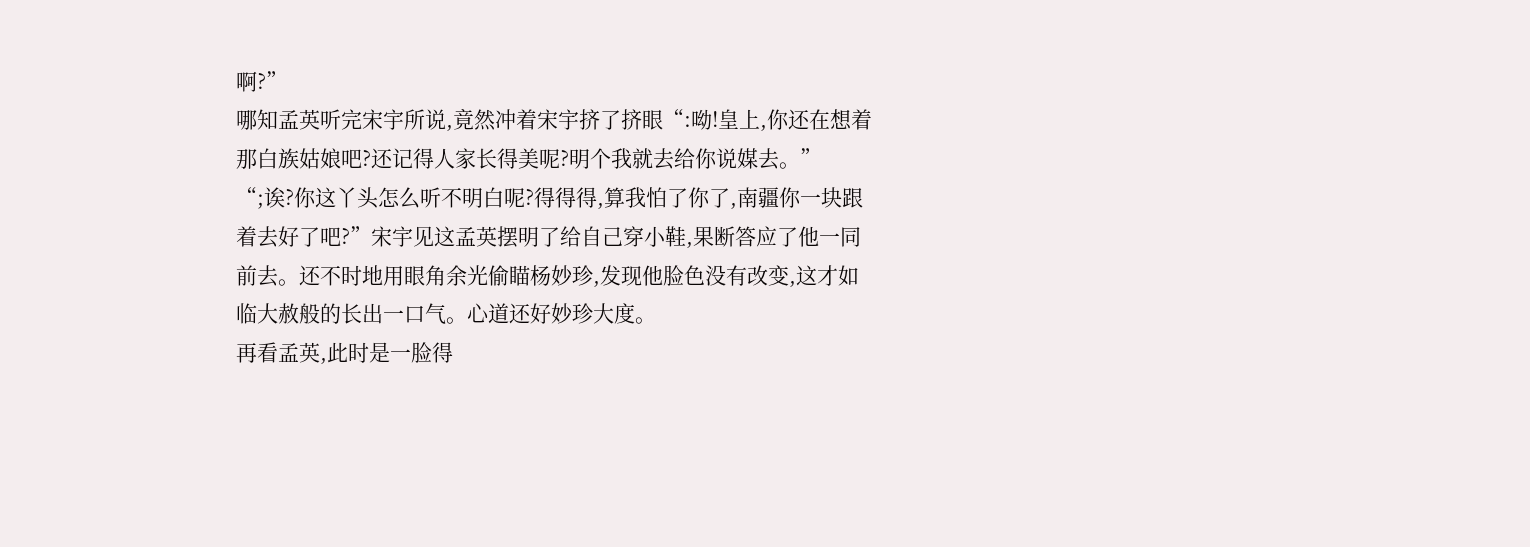啊?”
哪知孟英听完宋宇所说,竟然冲着宋宇挤了挤眼“:呦!皇上,你还在想着那白族姑娘吧?还记得人家长得美呢?明个我就去给你说媒去。”
“;诶?你这丫头怎么听不明白呢?得得得,算我怕了你了,南疆你一块跟着去好了吧?”宋宇见这孟英摆明了给自己穿小鞋,果断答应了他一同前去。还不时地用眼角余光偷瞄杨妙珍,发现他脸色没有改变,这才如临大赦般的长出一口气。心道还好妙珍大度。
再看孟英,此时是一脸得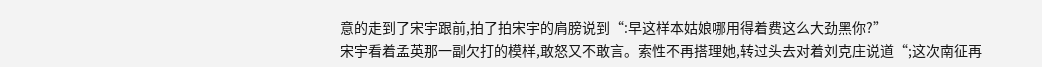意的走到了宋宇跟前,拍了拍宋宇的肩膀说到“:早这样本姑娘哪用得着费这么大劲黑你?”
宋宇看着孟英那一副欠打的模样,敢怒又不敢言。索性不再搭理她,转过头去对着刘克庄说道“;这次南征再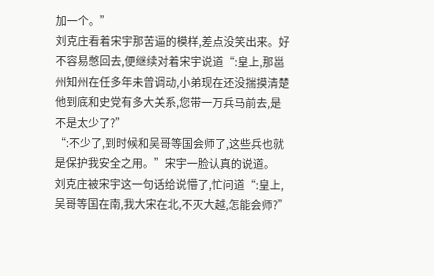加一个。”
刘克庄看着宋宇那苦逼的模样,差点没笑出来。好不容易憋回去,便继续对着宋宇说道“:皇上,那邕州知州在任多年未曾调动,小弟现在还没揣摸清楚他到底和史党有多大关系,您带一万兵马前去,是不是太少了?”
“:不少了,到时候和吴哥等国会师了,这些兵也就是保护我安全之用。”宋宇一脸认真的说道。
刘克庄被宋宇这一句话给说懵了,忙问道“:皇上,吴哥等国在南,我大宋在北,不灭大越,怎能会师?”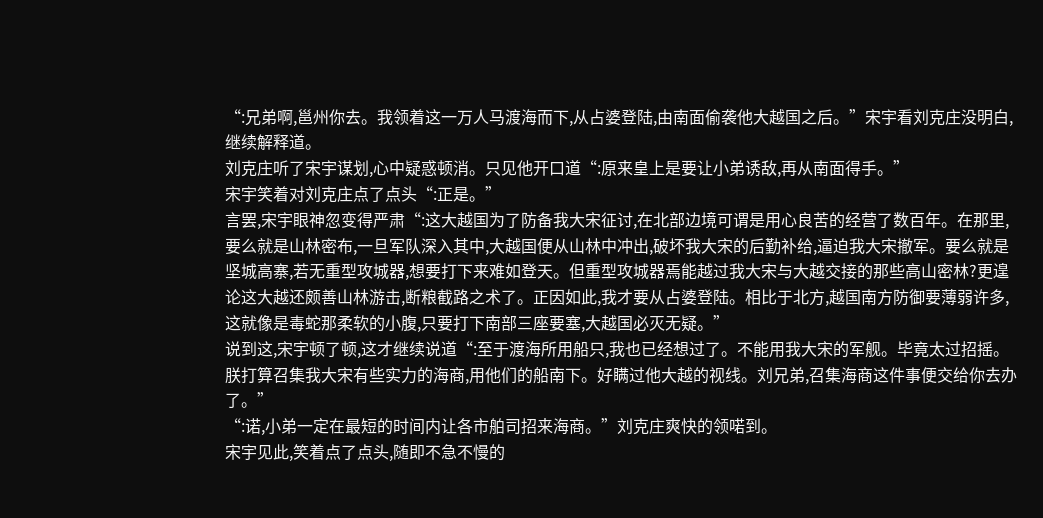“:兄弟啊,邕州你去。我领着这一万人马渡海而下,从占婆登陆,由南面偷袭他大越国之后。”宋宇看刘克庄没明白,继续解释道。
刘克庄听了宋宇谋划,心中疑惑顿消。只见他开口道“:原来皇上是要让小弟诱敌,再从南面得手。”
宋宇笑着对刘克庄点了点头“:正是。”
言罢,宋宇眼神忽变得严肃“:这大越国为了防备我大宋征讨,在北部边境可谓是用心良苦的经营了数百年。在那里,要么就是山林密布,一旦军队深入其中,大越国便从山林中冲出,破坏我大宋的后勤补给,逼迫我大宋撤军。要么就是坚城高寨,若无重型攻城器,想要打下来难如登天。但重型攻城器焉能越过我大宋与大越交接的那些高山密林?更遑论这大越还颇善山林游击,断粮截路之术了。正因如此,我才要从占婆登陆。相比于北方,越国南方防御要薄弱许多,这就像是毒蛇那柔软的小腹,只要打下南部三座要塞,大越国必灭无疑。”
说到这,宋宇顿了顿,这才继续说道“:至于渡海所用船只,我也已经想过了。不能用我大宋的军舰。毕竟太过招摇。朕打算召集我大宋有些实力的海商,用他们的船南下。好瞒过他大越的视线。刘兄弟,召集海商这件事便交给你去办了。”
“:诺,小弟一定在最短的时间内让各市舶司招来海商。”刘克庄爽快的领喏到。
宋宇见此,笑着点了点头,随即不急不慢的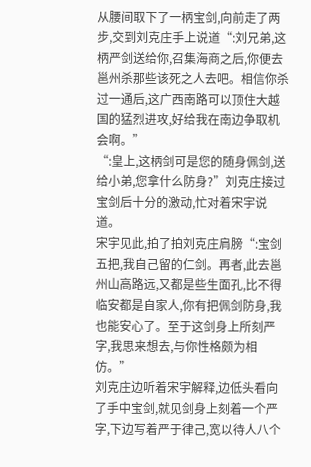从腰间取下了一柄宝剑,向前走了两步,交到刘克庄手上说道“:刘兄弟,这柄严剑送给你,召集海商之后,你便去邕州杀那些该死之人去吧。相信你杀过一通后,这广西南路可以顶住大越国的猛烈进攻,好给我在南边争取机会啊。”
“:皇上,这柄剑可是您的随身佩剑,送给小弟,您拿什么防身?”刘克庄接过宝剑后十分的激动,忙对着宋宇说道。
宋宇见此,拍了拍刘克庄肩膀“:宝剑五把,我自己留的仁剑。再者,此去邕州山高路远,又都是些生面孔,比不得临安都是自家人,你有把佩剑防身,我也能安心了。至于这剑身上所刻严字,我思来想去,与你性格颇为相仿。”
刘克庄边听着宋宇解释,边低头看向了手中宝剑,就见剑身上刻着一个严字,下边写着严于律己,宽以待人八个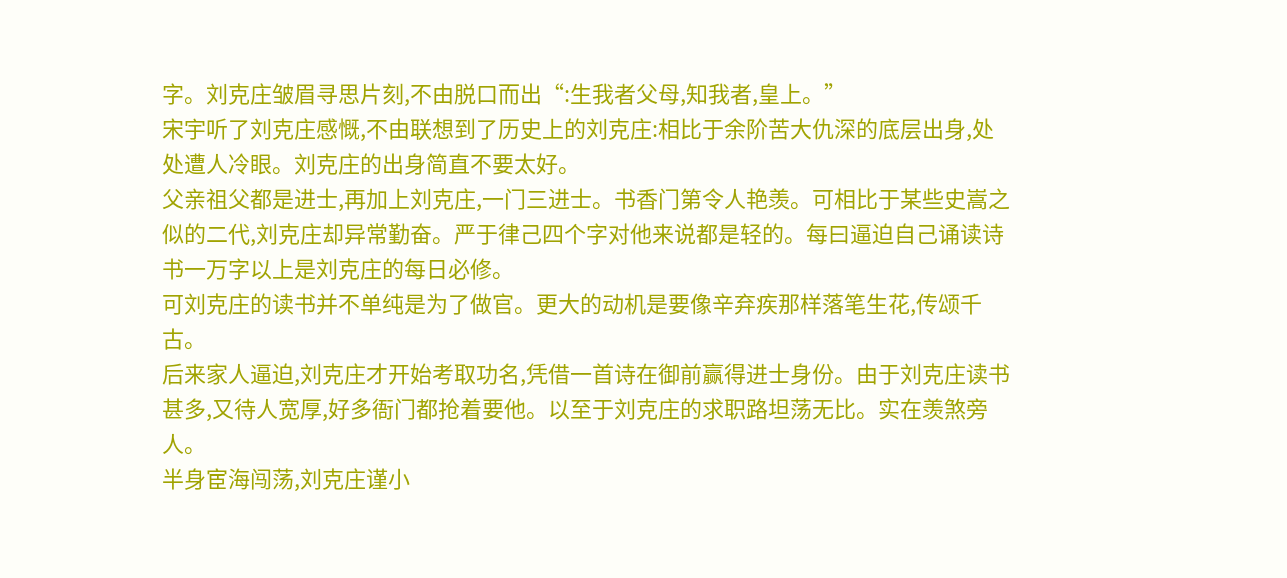字。刘克庄皱眉寻思片刻,不由脱口而出“:生我者父母,知我者,皇上。”
宋宇听了刘克庄感慨,不由联想到了历史上的刘克庄:相比于余阶苦大仇深的底层出身,处处遭人冷眼。刘克庄的出身简直不要太好。
父亲祖父都是进士,再加上刘克庄,一门三进士。书香门第令人艳羡。可相比于某些史嵩之似的二代,刘克庄却异常勤奋。严于律己四个字对他来说都是轻的。每曰逼迫自己诵读诗书一万字以上是刘克庄的每日必修。
可刘克庄的读书并不单纯是为了做官。更大的动机是要像辛弃疾那样落笔生花,传颂千古。
后来家人逼迫,刘克庄才开始考取功名,凭借一首诗在御前赢得进士身份。由于刘克庄读书甚多,又待人宽厚,好多衙门都抢着要他。以至于刘克庄的求职路坦荡无比。实在羡煞旁人。
半身宦海闯荡,刘克庄谨小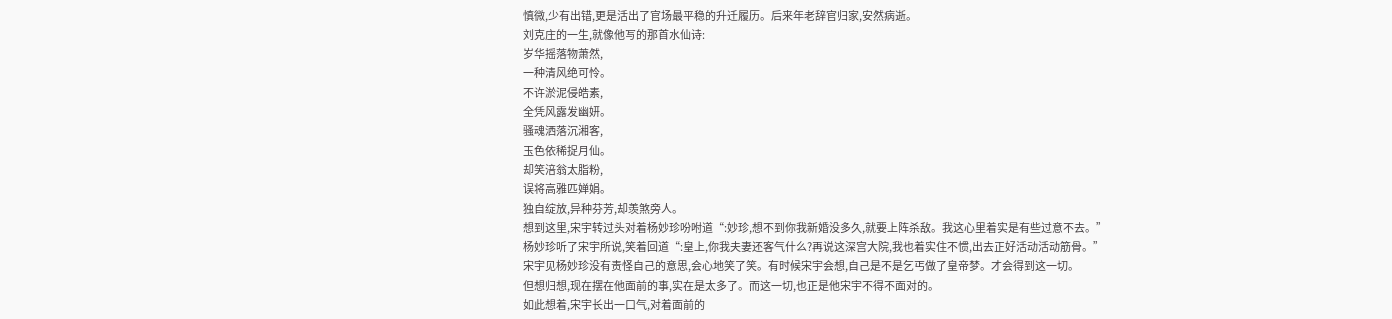慎微,少有出错,更是活出了官场最平稳的升迁履历。后来年老辞官归家,安然病逝。
刘克庄的一生,就像他写的那首水仙诗:
岁华摇落物萧然,
一种清风绝可怜。
不许淤泥侵皓素,
全凭风露发幽妍。
骚魂洒落沉湘客,
玉色依稀捉月仙。
却笑涪翁太脂粉,
误将高雅匹婵娟。
独自绽放,异种芬芳,却羡煞旁人。
想到这里,宋宇转过头对着杨妙珍吩咐道“:妙珍,想不到你我新婚没多久,就要上阵杀敌。我这心里着实是有些过意不去。”
杨妙珍听了宋宇所说,笑着回道“:皇上,你我夫妻还客气什么?再说这深宫大院,我也着实住不惯,出去正好活动活动筋骨。”
宋宇见杨妙珍没有责怪自己的意思,会心地笑了笑。有时候宋宇会想,自己是不是乞丐做了皇帝梦。才会得到这一切。
但想归想,现在摆在他面前的事,实在是太多了。而这一切,也正是他宋宇不得不面对的。
如此想着,宋宇长出一口气,对着面前的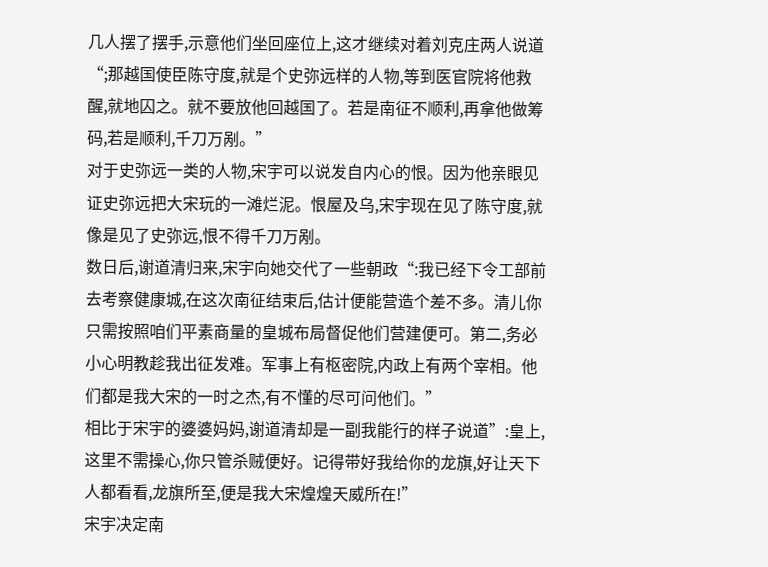几人摆了摆手,示意他们坐回座位上,这才继续对着刘克庄两人说道“;那越国使臣陈守度,就是个史弥远样的人物,等到医官院将他救醒,就地囚之。就不要放他回越国了。若是南征不顺利,再拿他做筹码,若是顺利,千刀万剐。”
对于史弥远一类的人物,宋宇可以说发自内心的恨。因为他亲眼见证史弥远把大宋玩的一滩烂泥。恨屋及乌,宋宇现在见了陈守度,就像是见了史弥远,恨不得千刀万剐。
数日后,谢道清归来,宋宇向她交代了一些朝政“:我已经下令工部前去考察健康城,在这次南征结束后,估计便能营造个差不多。清儿你只需按照咱们平素商量的皇城布局督促他们营建便可。第二,务必小心明教趁我出征发难。军事上有枢密院,内政上有两个宰相。他们都是我大宋的一时之杰,有不懂的尽可问他们。”
相比于宋宇的婆婆妈妈,谢道清却是一副我能行的样子说道”:皇上,这里不需操心,你只管杀贼便好。记得带好我给你的龙旗,好让天下人都看看,龙旗所至,便是我大宋煌煌天威所在!”
宋宇决定南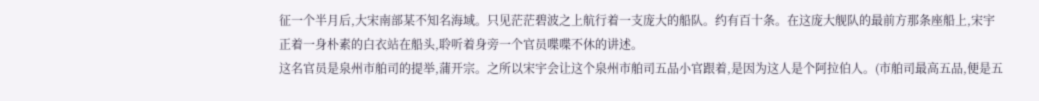征一个半月后,大宋南部某不知名海域。只见茫茫碧波之上航行着一支庞大的船队。约有百十条。在这庞大舰队的最前方那条座船上,宋宇正着一身朴素的白衣站在船头,聆听着身旁一个官员喋喋不休的讲述。
这名官员是泉州市舶司的提举,蒲开宗。之所以宋宇会让这个泉州市舶司五品小官跟着,是因为这人是个阿拉伯人。(市舶司最高五品,便是五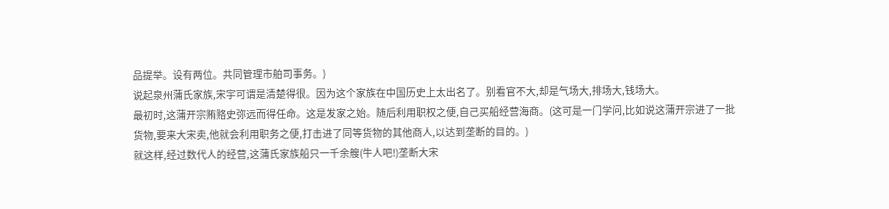品提举。设有两位。共同管理市舶司事务。)
说起泉州蒲氏家族,宋宇可谓是清楚得很。因为这个家族在中国历史上太出名了。别看官不大,却是气场大,排场大,钱场大。
最初时,这蒲开宗贿赂史弥远而得任命。这是发家之始。随后利用职权之便,自己买船经营海商。(这可是一门学问,比如说这蒲开宗进了一批货物,要来大宋卖,他就会利用职务之便,打击进了同等货物的其他商人,以达到垄断的目的。)
就这样,经过数代人的经营,这蒲氏家族船只一千余艘(牛人吧!)垄断大宋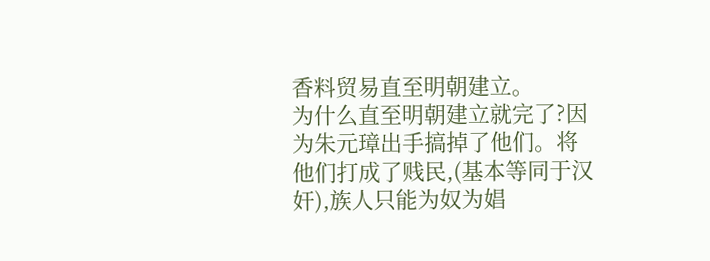香料贸易直至明朝建立。
为什么直至明朝建立就完了?因为朱元璋出手搞掉了他们。将他们打成了贱民,(基本等同于汉奸),族人只能为奴为娼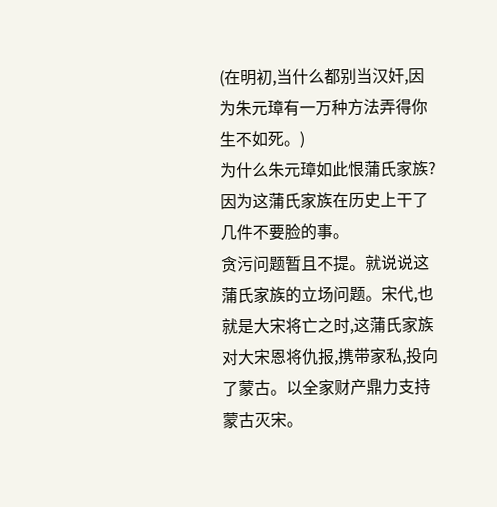(在明初,当什么都别当汉奸,因为朱元璋有一万种方法弄得你生不如死。)
为什么朱元璋如此恨蒲氏家族?因为这蒲氏家族在历史上干了几件不要脸的事。
贪污问题暂且不提。就说说这蒲氏家族的立场问题。宋代,也就是大宋将亡之时,这蒲氏家族对大宋恩将仇报,携带家私,投向了蒙古。以全家财产鼎力支持蒙古灭宋。